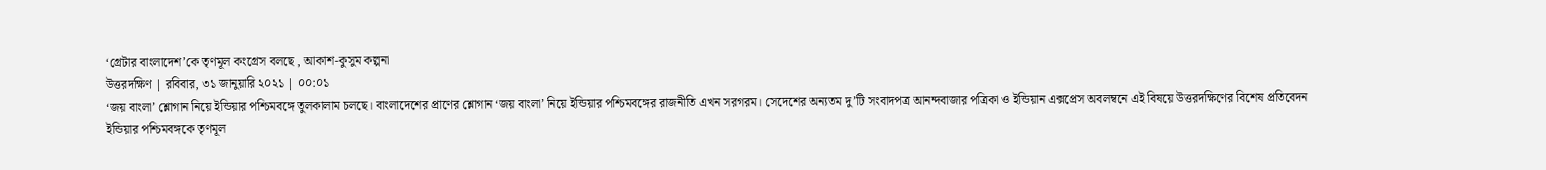‘গ্রেটার বাংলাদেশ’কে তৃণমূল কংগ্রেস বলছে , আকাশ-কুসুম কল্পনা
উত্তরদক্ষিণ | রবিবার, ৩১ জানুয়ারি ২০২১ | ০০:০১
‘জয় বাংলা’ শ্লোগান নিয়ে ইন্ডিয়ার পশ্চিমবঙ্গে তুলকালাম চলছে। বাংলাদেশের প্রাণের শ্লোগান ‘জয় বাংলা’ নিয়ে ইন্ডিয়ার পশ্চিমবঙ্গের রাজনীতি এখন সরগরম। সেদেশের অন্যতম দু’টি সংবাদপত্র আনন্দবাজার পত্রিকা ও ইন্ডিয়ান এক্সপ্রেস অবলম্বনে এই বিষয়ে উত্তরদক্ষিণের বিশেষ প্রতিবেদন
ইন্ডিয়ার পশ্চিমবঙ্গকে তৃণমূল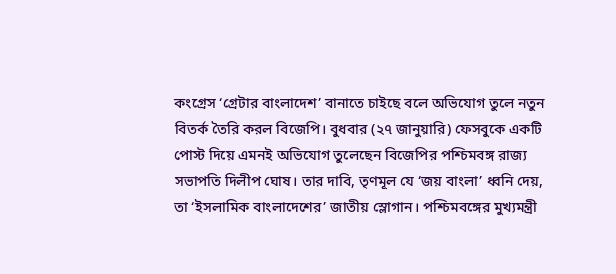কংগ্রেস ‘গ্রেটার বাংলাদেশ’ বানাতে চাইছে বলে অভিযোগ তুলে নতুন বিতর্ক তৈরি করল বিজেপি। বুধবার (২৭ জানুয়ারি) ফেসবুকে একটি পোস্ট দিয়ে এমনই অভিযোগ তুলেছেন বিজেপির পশ্চিমবঙ্গ রাজ্য সভাপতি দিলীপ ঘোষ। তার দাবি, তৃণমূল যে ‘জয় বাংলা’ ধ্বনি দেয়, তা ‘ইসলামিক বাংলাদেশের’ জাতীয় স্লোগান। পশ্চিমবঙ্গের মুখ্যমন্ত্রী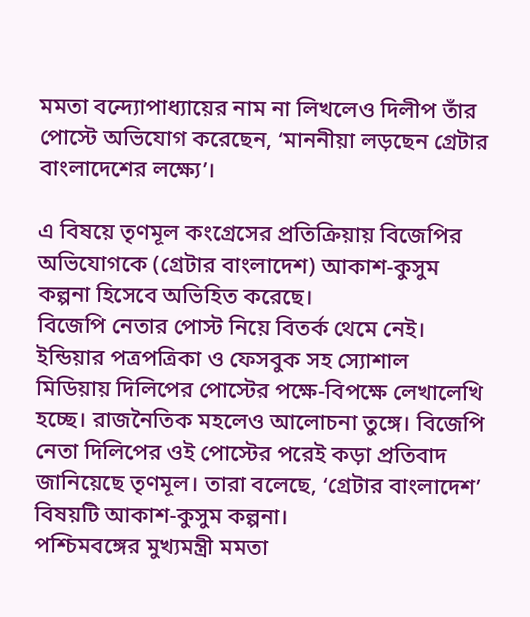মমতা বন্দ্যোপাধ্যায়ের নাম না লিখলেও দিলীপ তাঁর পোস্টে অভিযোগ করেছেন, ‘মাননীয়া লড়ছেন গ্রেটার বাংলাদেশের লক্ষ্যে’।

এ বিষয়ে তৃণমূল কংগ্রেসের প্রতিক্রিয়ায় বিজেপির অভিযোগকে (গ্রেটার বাংলাদেশ) আকাশ-কুসুম কল্পনা হিসেবে অভিহিত করেছে।
বিজেপি নেতার পোস্ট নিয়ে বিতর্ক থেমে নেই। ইন্ডিয়ার পত্রপত্রিকা ও ফেসবুক সহ স্যোশাল মিডিয়ায় দিলিপের পোস্টের পক্ষে-বিপক্ষে লেখালেখি হচ্ছে। রাজনৈতিক মহলেও আলোচনা তুঙ্গে। বিজেপি নেতা দিলিপের ওই পোস্টের পরেই কড়া প্রতিবাদ জানিয়েছে তৃণমূল। তারা বলেছে, ‘গ্রেটার বাংলাদেশ’ বিষয়টি আকাশ-কুসুম কল্পনা।
পশ্চিমবঙ্গের মুখ্যমন্ত্রী মমতা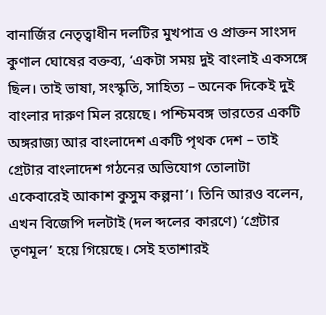বানার্জির নেতৃত্বাধীন দলটির মুখপাত্র ও প্রাক্তন সাংসদ কুণাল ঘোষের বক্তব্য, ‘একটা সময় দুই বাংলাই একসঙ্গে ছিল। তাই ভাষা, সংস্কৃতি, সাহিত্য – অনেক দিকেই দুই বাংলার দারুণ মিল রয়েছে। পশ্চিমবঙ্গ ভারতের একটি অঙ্গরাজ্য আর বাংলাদেশ একটি পৃথক দেশ – তাই গ্রেটার বাংলাদেশ গঠনের অভিযোগ তোলাটা একেবারেই আকাশ কুসুম কল্পনা’। তিনি আরও বলেন, এখন বিজেপি দলটাই (দল ব্দলের কারণে) ‘গ্রেটার তৃণমূল’ হয়ে গিয়েছে। সেই হতাশারই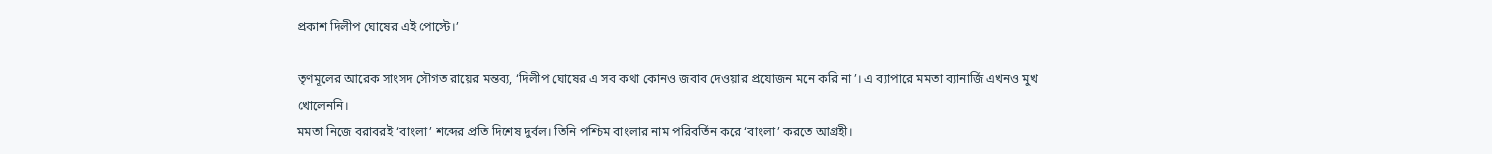প্রকাশ দিলীপ ঘোষের এই পোস্টে।’

তৃণমূলের আরেক সাংসদ সৌগত রায়ের মন্তব্য, ‘দিলীপ ঘোষের এ সব কথা কোনও জবাব দেওয়ার প্রযোজন মনে করি না’। এ ব্যাপারে মমতা ব্যানার্জি এখনও মুখ খোলেননি।
মমতা নিজে বরাবরই ‘বাংলা’ শব্দের প্রতি দিশেষ দুর্বল। তিনি পশ্চিম বাংলার নাম পরিবর্তিন করে ‘বাংলা’ করতে আগ্রহী।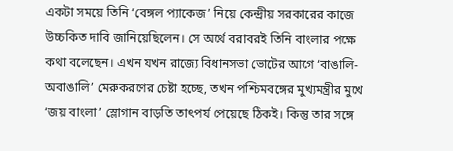একটা সময়ে তিনি ‘বেঙ্গল প্যাকেজ’ নিয়ে কেন্দ্রীয় সরকারের কাজে উচ্চকিত দাবি জানিয়েছিলেন। সে অর্থে বরাবরই তিনি বাংলার পক্ষে কথা বলেছেন। এখন যখন রাজ্যে বিধানসভা ভোটের আগে ‘বাঙালি-অবাঙালি’ মেরুকরণের চেষ্টা হচ্ছে, তখন পশ্চিমবঙ্গের মুখ্যমন্ত্রীর মুখে ‘জয় বাংলা’ স্লোগান বাড়তি তাৎপর্য পেয়েছে ঠিকই। কিন্তু তার সঙ্গে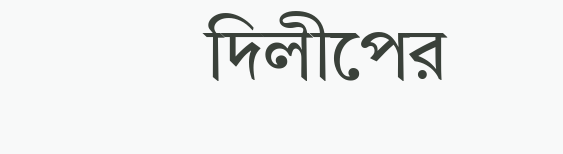দিলীপের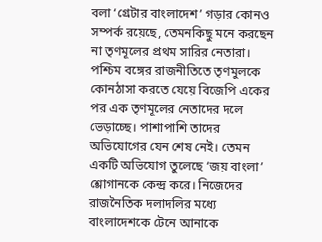বলা ‘গ্রেটার বাংলাদেশ’ গড়ার কোনও সম্পর্ক রয়েছে, তেমনকিছু মনে করছেন না তৃণমূলের প্রথম সারির নেতারা।
পশ্চিম বঙ্গের রাজনীতিতে তৃণমুলকে কোনঠাসা করতে যেয়ে বিজেপি একের পর এক তৃণমূলের নেতাদের দলে ভেড়াচ্ছে। পাশাপাশি তাদের অভিযোগের যেন শেষ নেই। তেমন একটি অভিযোগ তুলেছে ‘জয় বাংলা’ শ্লোগানকে কেন্দ্র করে। নিজেদের রাজনৈতিক দলাদলির মধ্যে বাংলাদেশকে টেনে আনাকে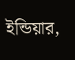ইন্ডিয়ার,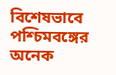বিশেষভাবে পশ্চিমবঙ্গের অনেক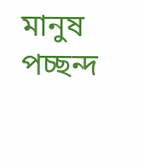মানুষ পচ্ছন্দ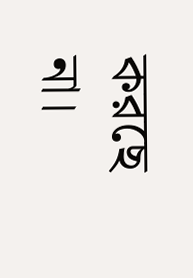করছে না।